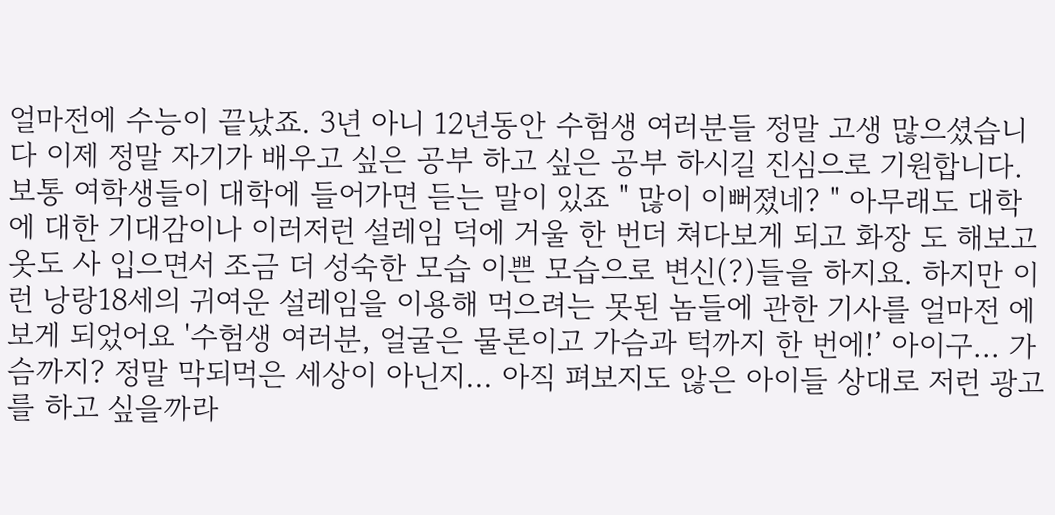얼마전에 수능이 끝났죠. 3년 아니 12년동안 수험생 여러분들 정말 고생 많으셨습니다 이제 정말 자기가 배우고 싶은 공부 하고 싶은 공부 하시길 진심으로 기원합니다. 보통 여학생들이 대학에 들어가면 듣는 말이 있죠 " 많이 이뻐졌네? " 아무래도 대학에 대한 기대감이나 이러저런 설레임 덕에 거울 한 번더 쳐다보게 되고 화장 도 해보고 옷도 사 입으면서 조금 더 성숙한 모습 이쁜 모습으로 변신(?)들을 하지요. 하지만 이런 낭랑18세의 귀여운 설레임을 이용해 먹으려는 못된 놈들에 관한 기사를 얼마전 에 보게 되었어요 '수험생 여러분, 얼굴은 물론이고 가슴과 턱까지 한 번에!’ 아이구... 가슴까지? 정말 막되먹은 세상이 아닌지... 아직 펴보지도 않은 아이들 상대로 저런 광고를 하고 싶을까라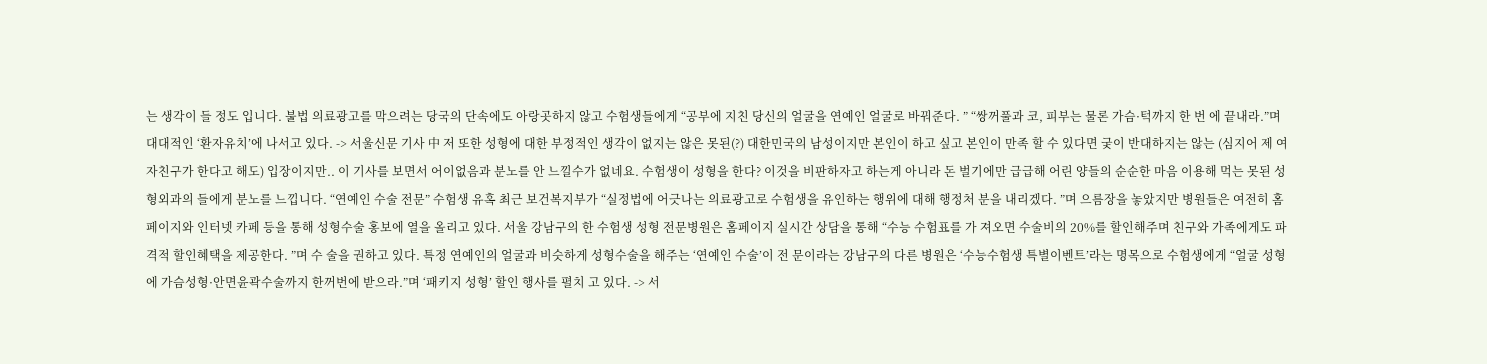는 생각이 들 정도 입니다. 불법 의료광고를 막으려는 당국의 단속에도 아랑곳하지 않고 수험생들에게 “공부에 지친 당신의 얼굴을 연예인 얼굴로 바꿔준다. ” “쌍꺼풀과 코, 피부는 물론 가슴·턱까지 한 번 에 끝내라.”며 대대적인 ‘환자유치’에 나서고 있다. -> 서울신문 기사 中 저 또한 성형에 대한 부정적인 생각이 없지는 않은 못된(?) 대한민국의 남성이지만 본인이 하고 싶고 본인이 만족 할 수 있다면 궂이 반대하지는 않는 (심지어 제 여자친구가 한다고 해도) 입장이지만.. 이 기사를 보면서 어이없음과 분노를 안 느낄수가 없네요. 수험생이 성형을 한다? 이것을 비판하자고 하는게 아니라 돈 벌기에만 급급해 어린 양들의 순순한 마음 이용해 먹는 못된 성형외과의 들에게 분노를 느낍니다. “연예인 수술 전문” 수험생 유혹 최근 보건복지부가 “실정법에 어긋나는 의료광고로 수험생을 유인하는 행위에 대해 행정처 분을 내리겠다. ”며 으름장을 놓았지만 병원들은 여전히 홈페이지와 인터넷 카페 등을 통해 성형수술 홍보에 열을 올리고 있다. 서울 강남구의 한 수험생 성형 전문병원은 홈페이지 실시간 상담을 통해 “수능 수험표를 가 져오면 수술비의 20%를 할인해주며 친구와 가족에게도 파격적 할인혜택을 제공한다. ”며 수 술을 권하고 있다. 특정 연예인의 얼굴과 비슷하게 성형수술을 해주는 ‘연예인 수술’이 전 문이라는 강남구의 다른 병원은 ‘수능수험생 특별이벤트’라는 명목으로 수험생에게 “얼굴 성형에 가슴성형·안면윤곽수술까지 한꺼번에 받으라.”며 ‘패키지 성형’ 할인 행사를 펼치 고 있다. -> 서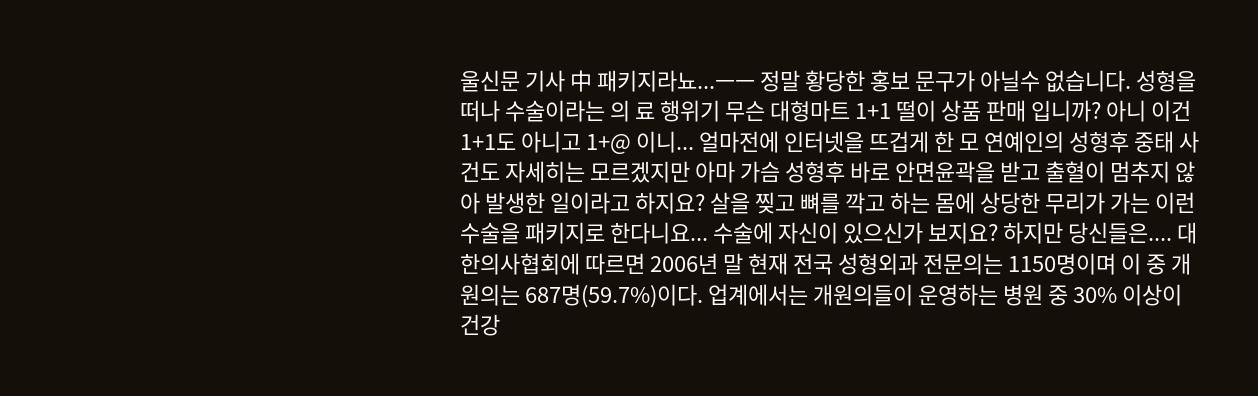울신문 기사 中 패키지라뇨...ㅡㅡ 정말 황당한 홍보 문구가 아닐수 없습니다. 성형을 떠나 수술이라는 의 료 행위기 무슨 대형마트 1+1 떨이 상품 판매 입니까? 아니 이건 1+1도 아니고 1+@ 이니... 얼마전에 인터넷을 뜨겁게 한 모 연예인의 성형후 중태 사건도 자세히는 모르겠지만 아마 가슴 성형후 바로 안면윤곽을 받고 출혈이 멈추지 않아 발생한 일이라고 하지요? 살을 찢고 뼈를 깍고 하는 몸에 상당한 무리가 가는 이런 수술을 패키지로 한다니요... 수술에 자신이 있으신가 보지요? 하지만 당신들은.... 대한의사협회에 따르면 2006년 말 현재 전국 성형외과 전문의는 1150명이며 이 중 개원의는 687명(59.7%)이다. 업계에서는 개원의들이 운영하는 병원 중 30% 이상이 건강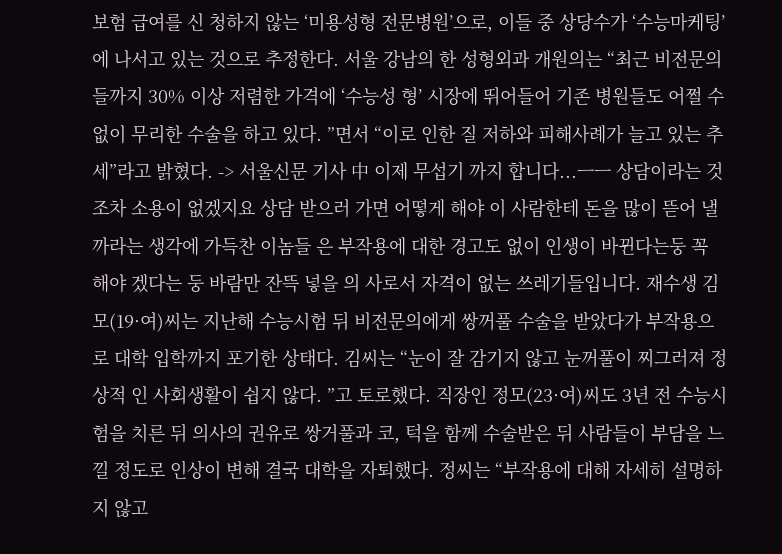보험 급여를 신 청하지 않는 ‘미용성형 전문병원’으로, 이들 중 상당수가 ‘수능마케팅’에 나서고 있는 것으로 추정한다. 서울 강남의 한 성형외과 개원의는 “최근 비전문의들까지 30% 이상 저렴한 가격에 ‘수능성 형’ 시장에 뛰어들어 기존 병원들도 어쩔 수 없이 무리한 수술을 하고 있다. ”면서 “이로 인한 질 저하와 피해사례가 늘고 있는 추세”라고 밝혔다. -> 서울신문 기사 中 이제 무섭기 까지 합니다...ㅡㅡ 상담이라는 것조차 소용이 없겠지요 상담 받으러 가면 어떻게 해야 이 사람한테 돈을 많이 뜯어 낼까라는 생각에 가득찬 이놈들 은 부작용에 대한 경고도 없이 인생이 바뀐다는둥 꼭 해야 겠다는 둥 바람만 잔뜩 넣을 의 사로서 자격이 없는 쓰레기들입니다. 재수생 김모(19·여)씨는 지난해 수능시험 뒤 비전문의에게 쌍꺼풀 수술을 받았다가 부작용으로 대학 입학까지 포기한 상태다. 김씨는 “눈이 잘 감기지 않고 눈꺼풀이 찌그러져 정상적 인 사회생활이 쉽지 않다. ”고 토로했다. 직장인 정모(23·여)씨도 3년 전 수능시험을 치른 뒤 의사의 권유로 쌍거풀과 코, 턱을 함께 수술받은 뒤 사람들이 부담을 느낄 정도로 인상이 변해 결국 대학을 자퇴했다. 정씨는 “부작용에 대해 자세히 설명하지 않고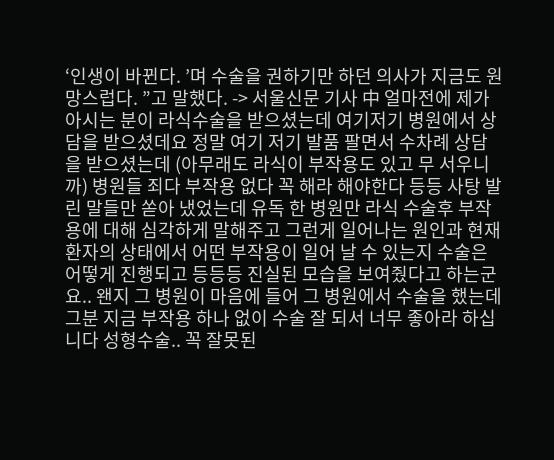‘인생이 바뀐다. ’며 수술을 권하기만 하던 의사가 지금도 원망스럽다. ”고 말했다. -> 서울신문 기사 中 얼마전에 제가 아시는 분이 라식수술을 받으셨는데 여기저기 병원에서 상담을 받으셨데요 정말 여기 저기 발품 팔면서 수차례 상담을 받으셨는데 (아무래도 라식이 부작용도 있고 무 서우니까) 병원들 죄다 부작용 없다 꼭 해라 해야한다 등등 사탕 발린 말들만 쏟아 냈었는데 유독 한 병원만 라식 수술후 부작용에 대해 심각하게 말해주고 그런게 일어나는 원인과 현재 환자의 상태에서 어떤 부작용이 일어 날 수 있는지 수술은 어떻게 진행되고 등등등 진실된 모습을 보여줬다고 하는군요.. 왠지 그 병원이 마음에 들어 그 병원에서 수술을 했는데 그분 지금 부작용 하나 없이 수술 잘 되서 너무 좋아라 하십니다 성형수술.. 꼭 잘못된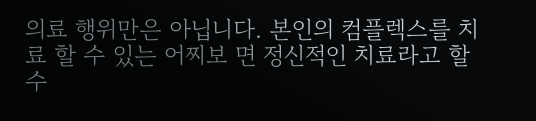의료 행위만은 아닙니다. 본인의 컴플렉스를 치료 할 수 있는 어찌보 면 정신적인 치료라고 할 수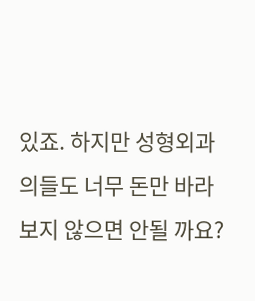있죠. 하지만 성형외과의들도 너무 돈만 바라보지 않으면 안될 까요?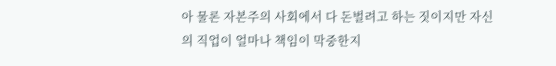아 물론 자본주의 사회에서 다 돈벌려고 하는 짓이지만 자신의 직업이 얼마나 책임이 막중한지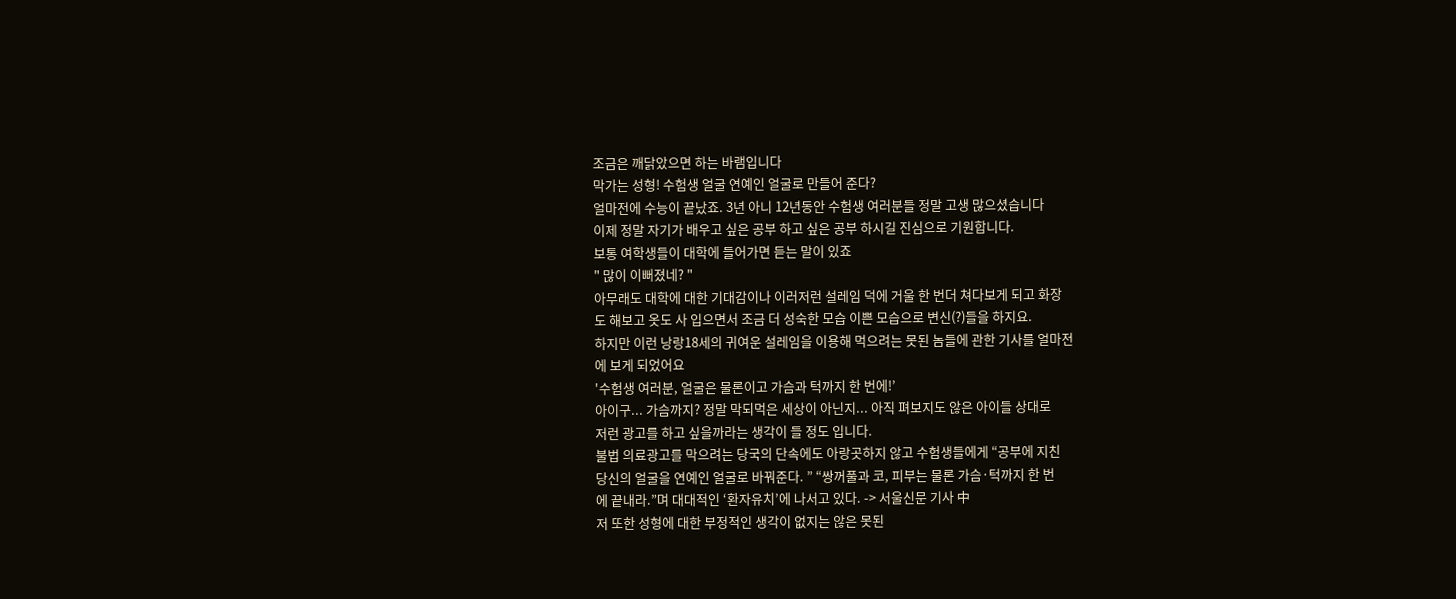조금은 깨닭았으면 하는 바램입니다
막가는 성형! 수험생 얼굴 연예인 얼굴로 만들어 준다?
얼마전에 수능이 끝났죠. 3년 아니 12년동안 수험생 여러분들 정말 고생 많으셨습니다
이제 정말 자기가 배우고 싶은 공부 하고 싶은 공부 하시길 진심으로 기원합니다.
보통 여학생들이 대학에 들어가면 듣는 말이 있죠
" 많이 이뻐졌네? "
아무래도 대학에 대한 기대감이나 이러저런 설레임 덕에 거울 한 번더 쳐다보게 되고 화장
도 해보고 옷도 사 입으면서 조금 더 성숙한 모습 이쁜 모습으로 변신(?)들을 하지요.
하지만 이런 낭랑18세의 귀여운 설레임을 이용해 먹으려는 못된 놈들에 관한 기사를 얼마전
에 보게 되었어요
'수험생 여러분, 얼굴은 물론이고 가슴과 턱까지 한 번에!’
아이구... 가슴까지? 정말 막되먹은 세상이 아닌지... 아직 펴보지도 않은 아이들 상대로
저런 광고를 하고 싶을까라는 생각이 들 정도 입니다.
불법 의료광고를 막으려는 당국의 단속에도 아랑곳하지 않고 수험생들에게 “공부에 지친
당신의 얼굴을 연예인 얼굴로 바꿔준다. ” “쌍꺼풀과 코, 피부는 물론 가슴·턱까지 한 번
에 끝내라.”며 대대적인 ‘환자유치’에 나서고 있다. -> 서울신문 기사 中
저 또한 성형에 대한 부정적인 생각이 없지는 않은 못된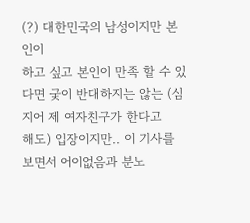(?) 대한민국의 남성이지만 본인이
하고 싶고 본인이 만족 할 수 있다면 궂이 반대하지는 않는 (심지어 제 여자친구가 한다고
해도) 입장이지만.. 이 기사를 보면서 어이없음과 분노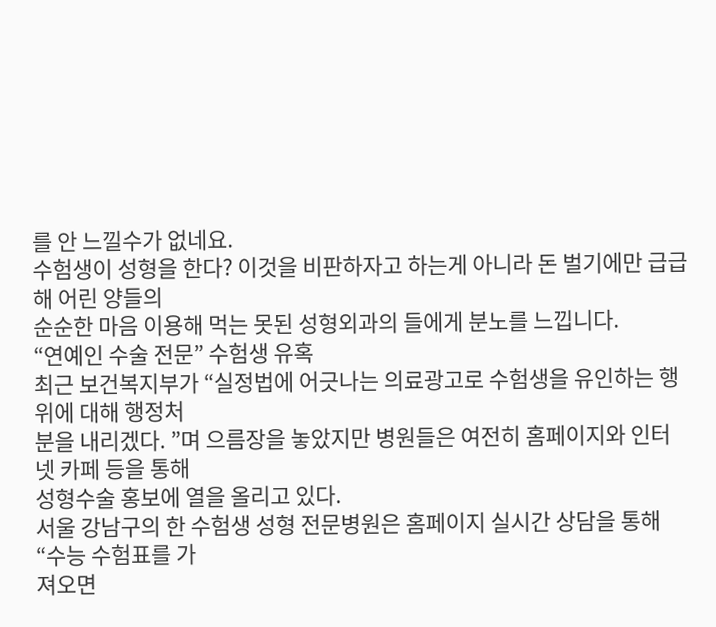를 안 느낄수가 없네요.
수험생이 성형을 한다? 이것을 비판하자고 하는게 아니라 돈 벌기에만 급급해 어린 양들의
순순한 마음 이용해 먹는 못된 성형외과의 들에게 분노를 느낍니다.
“연예인 수술 전문” 수험생 유혹
최근 보건복지부가 “실정법에 어긋나는 의료광고로 수험생을 유인하는 행위에 대해 행정처
분을 내리겠다. ”며 으름장을 놓았지만 병원들은 여전히 홈페이지와 인터넷 카페 등을 통해
성형수술 홍보에 열을 올리고 있다.
서울 강남구의 한 수험생 성형 전문병원은 홈페이지 실시간 상담을 통해 “수능 수험표를 가
져오면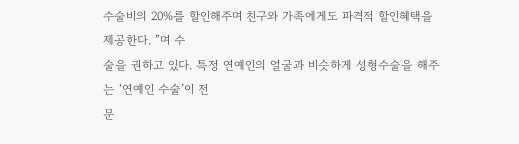수술비의 20%를 할인해주며 친구와 가족에게도 파격적 할인혜택을 제공한다. ”며 수
술을 권하고 있다. 특정 연예인의 얼굴과 비슷하게 성형수술을 해주는 ‘연예인 수술’이 전
문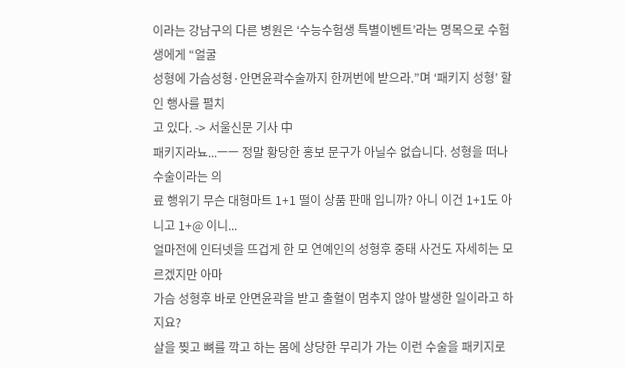이라는 강남구의 다른 병원은 ‘수능수험생 특별이벤트’라는 명목으로 수험생에게 “얼굴
성형에 가슴성형·안면윤곽수술까지 한꺼번에 받으라.”며 ‘패키지 성형’ 할인 행사를 펼치
고 있다. -> 서울신문 기사 中
패키지라뇨...ㅡㅡ 정말 황당한 홍보 문구가 아닐수 없습니다. 성형을 떠나 수술이라는 의
료 행위기 무슨 대형마트 1+1 떨이 상품 판매 입니까? 아니 이건 1+1도 아니고 1+@ 이니...
얼마전에 인터넷을 뜨겁게 한 모 연예인의 성형후 중태 사건도 자세히는 모르겠지만 아마
가슴 성형후 바로 안면윤곽을 받고 출혈이 멈추지 않아 발생한 일이라고 하지요?
살을 찢고 뼈를 깍고 하는 몸에 상당한 무리가 가는 이런 수술을 패키지로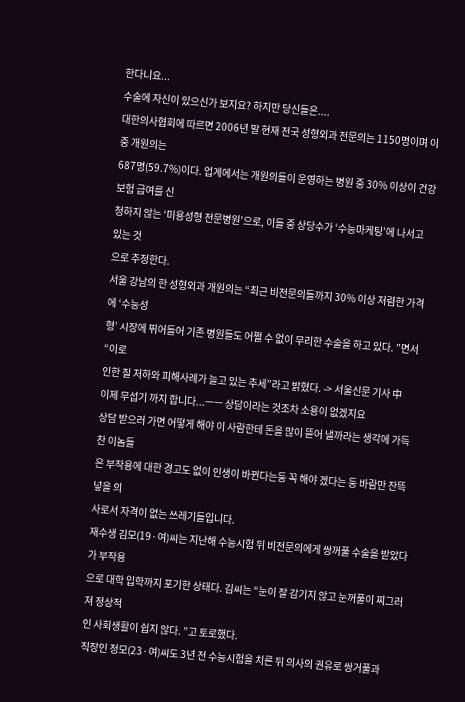한다니요...
수술에 자신이 있으신가 보지요? 하지만 당신들은....
대한의사협회에 따르면 2006년 말 현재 전국 성형외과 전문의는 1150명이며 이 중 개원의는
687명(59.7%)이다. 업계에서는 개원의들이 운영하는 병원 중 30% 이상이 건강보험 급여를 신
청하지 않는 ‘미용성형 전문병원’으로, 이들 중 상당수가 ‘수능마케팅’에 나서고 있는 것
으로 추정한다.
서울 강남의 한 성형외과 개원의는 “최근 비전문의들까지 30% 이상 저렴한 가격에 ‘수능성
형’ 시장에 뛰어들어 기존 병원들도 어쩔 수 없이 무리한 수술을 하고 있다. ”면서 “이로
인한 질 저하와 피해사례가 늘고 있는 추세”라고 밝혔다. -> 서울신문 기사 中
이제 무섭기 까지 합니다...ㅡㅡ 상담이라는 것조차 소용이 없겠지요
상담 받으러 가면 어떻게 해야 이 사람한테 돈을 많이 뜯어 낼까라는 생각에 가득찬 이놈들
은 부작용에 대한 경고도 없이 인생이 바뀐다는둥 꼭 해야 겠다는 둥 바람만 잔뜩 넣을 의
사로서 자격이 없는 쓰레기들입니다.
재수생 김모(19·여)씨는 지난해 수능시험 뒤 비전문의에게 쌍꺼풀 수술을 받았다가 부작용
으로 대학 입학까지 포기한 상태다. 김씨는 “눈이 잘 감기지 않고 눈꺼풀이 찌그러져 정상적
인 사회생활이 쉽지 않다. ”고 토로했다.
직장인 정모(23·여)씨도 3년 전 수능시험을 치른 뒤 의사의 권유로 쌍거풀과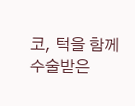코, 턱을 함께
수술받은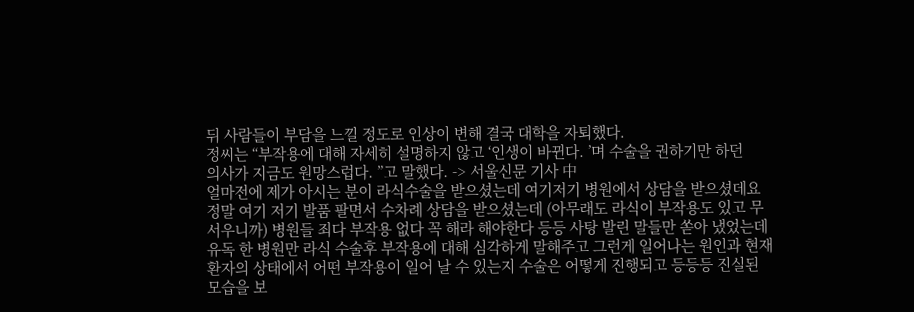뒤 사람들이 부담을 느낄 정도로 인상이 변해 결국 대학을 자퇴했다.
정씨는 “부작용에 대해 자세히 설명하지 않고 ‘인생이 바뀐다. ’며 수술을 권하기만 하던
의사가 지금도 원망스럽다. ”고 말했다. -> 서울신문 기사 中
얼마전에 제가 아시는 분이 라식수술을 받으셨는데 여기저기 병원에서 상담을 받으셨데요
정말 여기 저기 발품 팔면서 수차례 상담을 받으셨는데 (아무래도 라식이 부작용도 있고 무
서우니까) 병원들 죄다 부작용 없다 꼭 해라 해야한다 등등 사탕 발린 말들만 쏟아 냈었는데
유독 한 병원만 라식 수술후 부작용에 대해 심각하게 말해주고 그런게 일어나는 원인과 현재
환자의 상태에서 어떤 부작용이 일어 날 수 있는지 수술은 어떻게 진행되고 등등등 진실된
모습을 보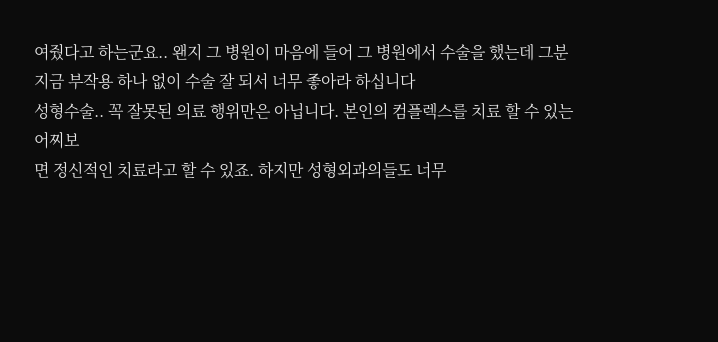여줬다고 하는군요.. 왠지 그 병원이 마음에 들어 그 병원에서 수술을 했는데 그분
지금 부작용 하나 없이 수술 잘 되서 너무 좋아라 하십니다
성형수술.. 꼭 잘못된 의료 행위만은 아닙니다. 본인의 컴플렉스를 치료 할 수 있는 어찌보
면 정신적인 치료라고 할 수 있죠. 하지만 성형외과의들도 너무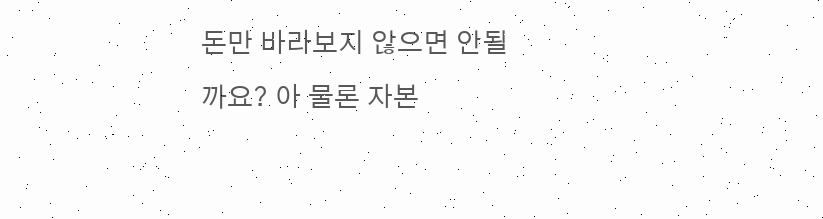돈만 바라보지 않으면 안될
까요? 아 물론 자본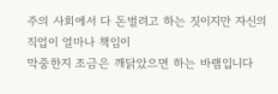주의 사회에서 다 돈벌려고 하는 짓이지만 자신의 직업이 얼마나 책임이
막중한지 조금은 깨닭았으면 하는 바램입니다